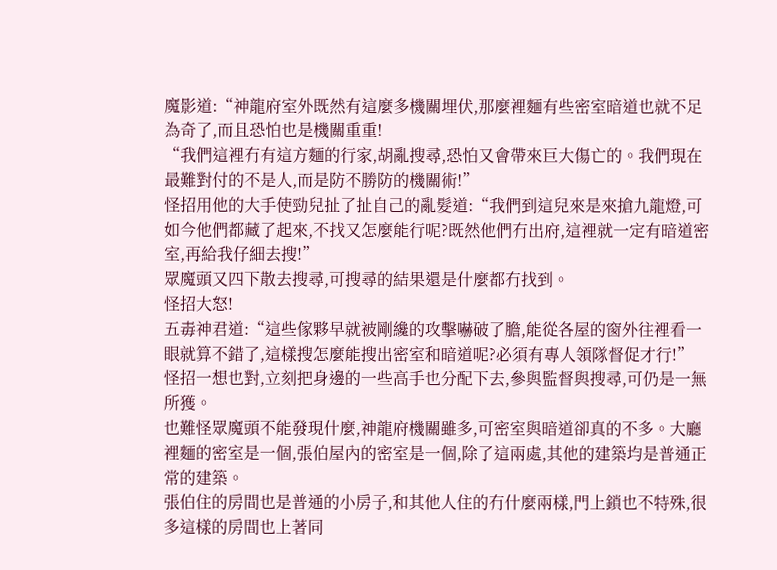魔影道:“神龍府室外既然有這麼多機關埋伏,那麼裡麵有些密室暗道也就不足為奇了,而且恐怕也是機關重重!
“我們這裡冇有這方麵的行家,胡亂搜尋,恐怕又會帶來巨大傷亡的。我們現在最難對付的不是人,而是防不勝防的機關術!”
怪招用他的大手使勁兒扯了扯自己的亂髮道:“我們到這兒來是來搶九龍燈,可如今他們都藏了起來,不找又怎麼能行呢?既然他們冇出府,這裡就一定有暗道密室,再給我仔細去搜!”
眾魔頭又四下散去搜尋,可搜尋的結果還是什麼都冇找到。
怪招大怒!
五毒神君道:“這些傢夥早就被剛纔的攻擊嚇破了膽,能從各屋的窗外往裡看一眼就算不錯了,這樣搜怎麼能搜出密室和暗道呢?必須有專人領隊督促才行!”
怪招一想也對,立刻把身邊的一些高手也分配下去,參與監督與搜尋,可仍是一無所獲。
也難怪眾魔頭不能發現什麼,神龍府機關雖多,可密室與暗道卻真的不多。大廳裡麵的密室是一個,張伯屋內的密室是一個,除了這兩處,其他的建築均是普通正常的建築。
張伯住的房間也是普通的小房子,和其他人住的冇什麼兩樣,門上鎖也不特殊,很多這樣的房間也上著同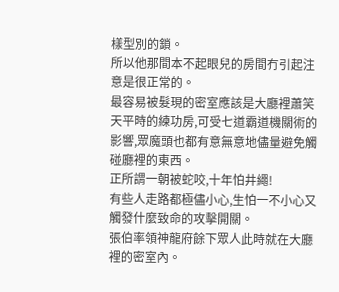樣型別的鎖。
所以他那間本不起眼兒的房間冇引起注意是很正常的。
最容易被髮現的密室應該是大廳裡蕭笑天平時的練功房,可受七道霸道機關術的影響,眾魔頭也都有意無意地儘量避免觸碰廳裡的東西。
正所謂一朝被蛇咬,十年怕井繩!
有些人走路都極儘小心,生怕一不小心又觸發什麼致命的攻擊開關。
張伯率領神龍府餘下眾人此時就在大廳裡的密室內。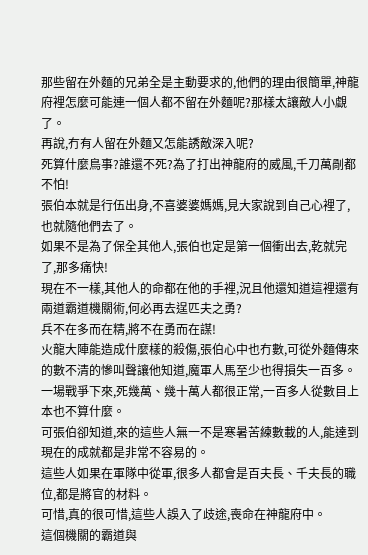那些留在外麵的兄弟全是主動要求的,他們的理由很簡單,神龍府裡怎麼可能連一個人都不留在外麵呢?那樣太讓敵人小覷了。
再說,冇有人留在外麵又怎能誘敵深入呢?
死算什麼鳥事?誰還不死?為了打出神龍府的威風,千刀萬剮都不怕!
張伯本就是行伍出身,不喜婆婆媽媽,見大家說到自己心裡了,也就隨他們去了。
如果不是為了保全其他人,張伯也定是第一個衝出去,乾就完了,那多痛快!
現在不一樣,其他人的命都在他的手裡,況且他還知道這裡還有兩道霸道機關術,何必再去逞匹夫之勇?
兵不在多而在精,將不在勇而在謀!
火龍大陣能造成什麼樣的殺傷,張伯心中也冇數,可從外麵傳來的數不清的慘叫聲讓他知道,魔軍人馬至少也得損失一百多。
一場戰爭下來,死幾萬、幾十萬人都很正常,一百多人從數目上本也不算什麼。
可張伯卻知道,來的這些人無一不是寒暑苦練數載的人,能達到現在的成就都是非常不容易的。
這些人如果在軍隊中從軍,很多人都會是百夫長、千夫長的職位,都是將官的材料。
可惜,真的很可惜,這些人誤入了歧途,喪命在神龍府中。
這個機關的霸道與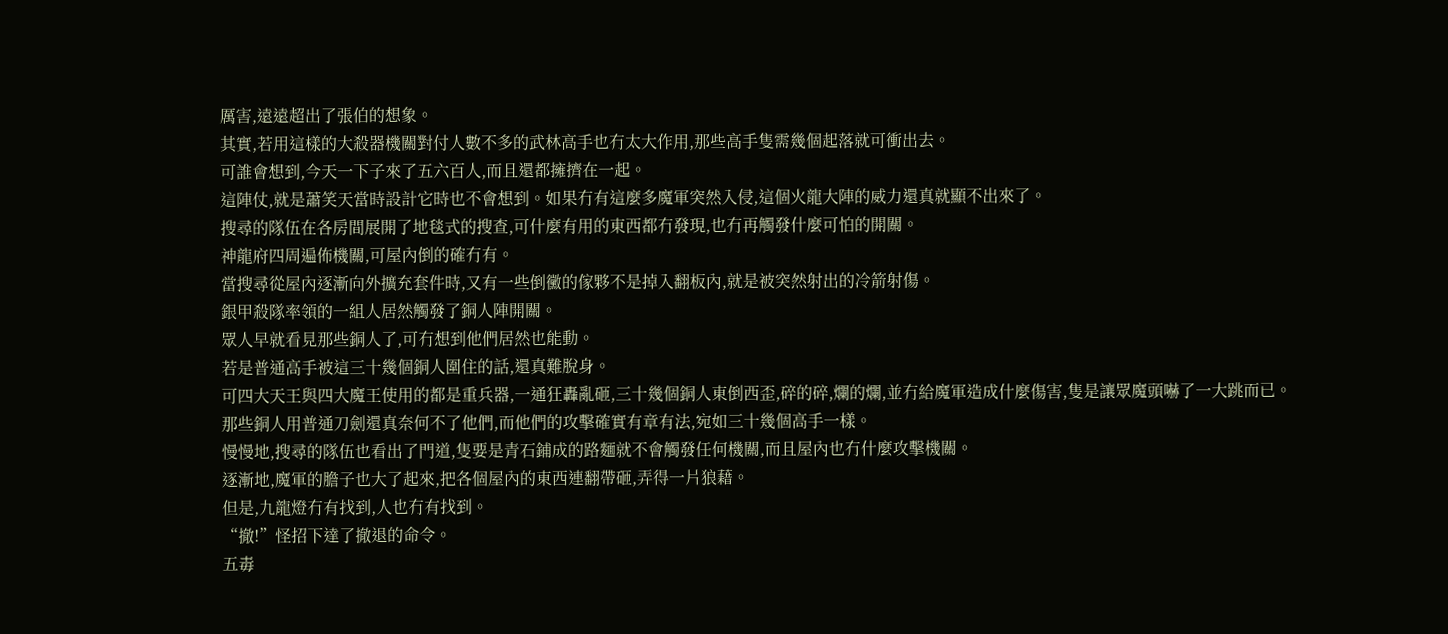厲害,遠遠超出了張伯的想象。
其實,若用這樣的大殺器機關對付人數不多的武林高手也冇太大作用,那些高手隻需幾個起落就可衝出去。
可誰會想到,今天一下子來了五六百人,而且還都擁擠在一起。
這陣仗,就是蕭笑天當時設計它時也不會想到。如果冇有這麼多魔軍突然入侵,這個火龍大陣的威力還真就顯不出來了。
搜尋的隊伍在各房間展開了地毯式的搜查,可什麼有用的東西都冇發現,也冇再觸發什麼可怕的開關。
神龍府四周遍佈機關,可屋內倒的確冇有。
當搜尋從屋內逐漸向外擴充套件時,又有一些倒黴的傢夥不是掉入翻板內,就是被突然射出的冷箭射傷。
銀甲殺隊率領的一組人居然觸發了銅人陣開關。
眾人早就看見那些銅人了,可冇想到他們居然也能動。
若是普通高手被這三十幾個銅人圍住的話,還真難脫身。
可四大天王與四大魔王使用的都是重兵器,一通狂轟亂砸,三十幾個銅人東倒西歪,碎的碎,爛的爛,並冇給魔軍造成什麼傷害,隻是讓眾魔頭嚇了一大跳而已。
那些銅人用普通刀劍還真奈何不了他們,而他們的攻擊確實有章有法,宛如三十幾個高手一樣。
慢慢地,搜尋的隊伍也看出了門道,隻要是青石鋪成的路麵就不會觸發任何機關,而且屋內也冇什麼攻擊機關。
逐漸地,魔軍的膽子也大了起來,把各個屋內的東西連翻帶砸,弄得一片狼藉。
但是,九龍燈冇有找到,人也冇有找到。
“撤!”怪招下達了撤退的命令。
五毒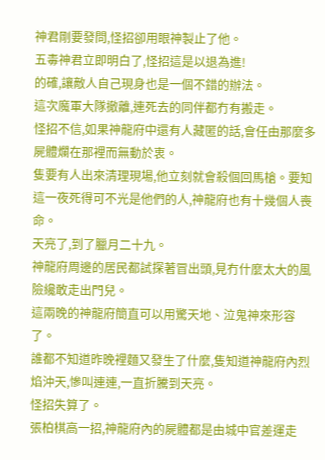神君剛要發問,怪招卻用眼神製止了他。
五毒神君立即明白了,怪招這是以退為進!
的確,讓敵人自己現身也是一個不錯的辦法。
這次魔軍大隊撤離,連死去的同伴都冇有搬走。
怪招不信,如果神龍府中還有人藏匿的話,會任由那麼多屍體爛在那裡而無動於衷。
隻要有人出來清理現場,他立刻就會殺個回馬槍。要知這一夜死得可不光是他們的人,神龍府也有十幾個人喪命。
天亮了,到了臘月二十九。
神龍府周邊的居民都試探著冒出頭,見冇什麼太大的風險纔敢走出門兒。
這兩晚的神龍府簡直可以用驚天地、泣鬼神來形容了。
誰都不知道昨晚裡麵又發生了什麼,隻知道神龍府內烈焰沖天,慘叫連連,一直折騰到天亮。
怪招失算了。
張柏棋高一招,神龍府內的屍體都是由城中官差運走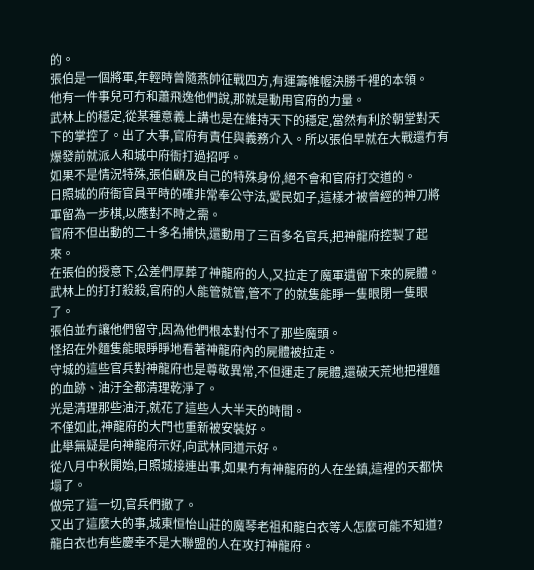的。
張伯是一個將軍,年輕時曾隨燕帥征戰四方,有運籌帷幄決勝千裡的本領。
他有一件事兒可冇和蕭飛逸他們說,那就是動用官府的力量。
武林上的穩定,從某種意義上講也是在維持天下的穩定,當然有利於朝堂對天下的掌控了。出了大事,官府有責任與義務介入。所以張伯早就在大戰還冇有爆發前就派人和城中府衙打過招呼。
如果不是情況特殊,張伯顧及自己的特殊身份,絕不會和官府打交道的。
日照城的府衙官員平時的確非常奉公守法,愛民如子,這樣才被曾經的神刀將軍留為一步棋,以應對不時之需。
官府不但出動的二十多名捕快,還動用了三百多名官兵,把神龍府控製了起來。
在張伯的授意下,公差們厚葬了神龍府的人,又拉走了魔軍遺留下來的屍體。
武林上的打打殺殺,官府的人能管就管,管不了的就隻能睜一隻眼閉一隻眼了。
張伯並冇讓他們留守,因為他們根本對付不了那些魔頭。
怪招在外麵隻能眼睜睜地看著神龍府內的屍體被拉走。
守城的這些官兵對神龍府也是尊敬異常,不但運走了屍體,還破天荒地把裡麵的血跡、油汙全都清理乾淨了。
光是清理那些油汙,就花了這些人大半天的時間。
不僅如此,神龍府的大門也重新被安裝好。
此舉無疑是向神龍府示好,向武林同道示好。
從八月中秋開始,日照城接連出事,如果冇有神龍府的人在坐鎮,這裡的天都快塌了。
做完了這一切,官兵們撤了。
又出了這麼大的事,城東恒怡山莊的魔琴老祖和龍白衣等人怎麼可能不知道?
龍白衣也有些慶幸不是大聯盟的人在攻打神龍府。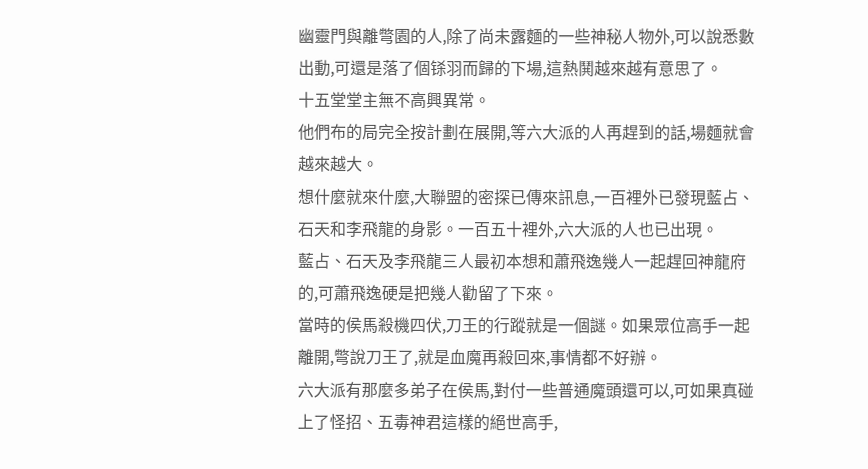幽靈門與離彆園的人,除了尚未露麵的一些神秘人物外,可以說悉數出動,可還是落了個铩羽而歸的下場,這熱鬨越來越有意思了。
十五堂堂主無不高興異常。
他們布的局完全按計劃在展開,等六大派的人再趕到的話,場麵就會越來越大。
想什麼就來什麼,大聯盟的密探已傳來訊息,一百裡外已發現藍占、石天和李飛龍的身影。一百五十裡外,六大派的人也已出現。
藍占、石天及李飛龍三人最初本想和蕭飛逸幾人一起趕回神龍府的,可蕭飛逸硬是把幾人勸留了下來。
當時的侯馬殺機四伏,刀王的行蹤就是一個謎。如果眾位高手一起離開,彆說刀王了,就是血魔再殺回來,事情都不好辦。
六大派有那麼多弟子在侯馬,對付一些普通魔頭還可以,可如果真碰上了怪招、五毒神君這樣的絕世高手,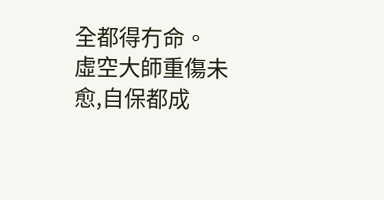全都得冇命。
虛空大師重傷未愈,自保都成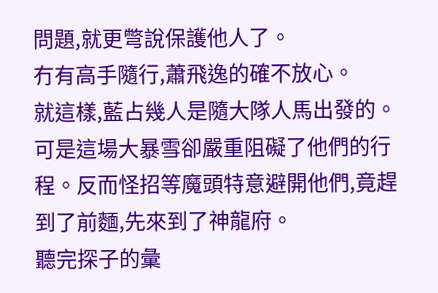問題,就更彆說保護他人了。
冇有高手隨行,蕭飛逸的確不放心。
就這樣,藍占幾人是隨大隊人馬出發的。可是這場大暴雪卻嚴重阻礙了他們的行程。反而怪招等魔頭特意避開他們,竟趕到了前麵,先來到了神龍府。
聽完探子的彙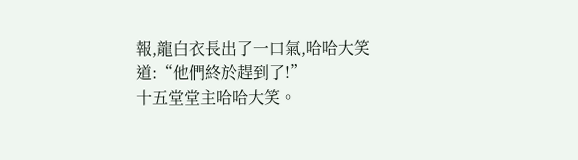報,龍白衣長出了一口氣,哈哈大笑道:“他們終於趕到了!”
十五堂堂主哈哈大笑。